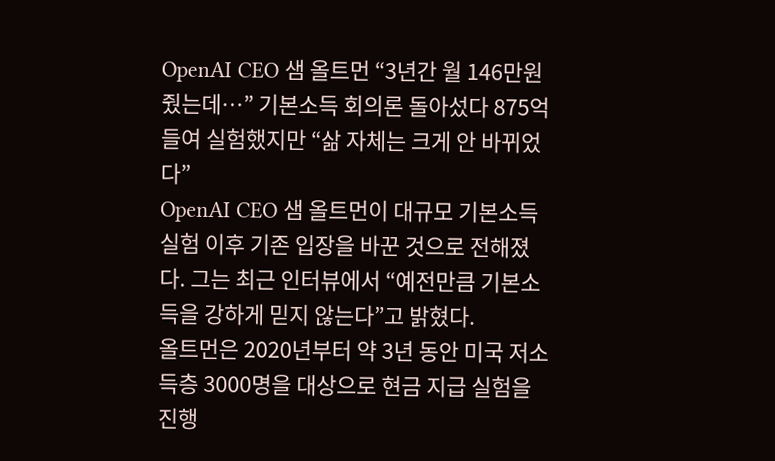OpenAI CEO 샘 올트먼 “3년간 월 146만원 줬는데…” 기본소득 회의론 돌아섰다 875억 들여 실험했지만 “삶 자체는 크게 안 바뀌었다”
OpenAI CEO 샘 올트먼이 대규모 기본소득 실험 이후 기존 입장을 바꾼 것으로 전해졌다. 그는 최근 인터뷰에서 “예전만큼 기본소득을 강하게 믿지 않는다”고 밝혔다.
올트먼은 2020년부터 약 3년 동안 미국 저소득층 3000명을 대상으로 현금 지급 실험을 진행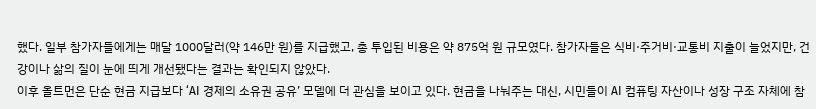했다. 일부 참가자들에게는 매달 1000달러(약 146만 원)를 지급했고, 총 투입된 비용은 약 875억 원 규모였다. 참가자들은 식비·주거비·교통비 지출이 늘었지만, 건강이나 삶의 질이 눈에 띄게 개선됐다는 결과는 확인되지 않았다.
이후 올트먼은 단순 현금 지급보다 ‘AI 경제의 소유권 공유’ 모델에 더 관심을 보이고 있다. 현금을 나눠주는 대신, 시민들이 AI 컴퓨팅 자산이나 성장 구조 자체에 참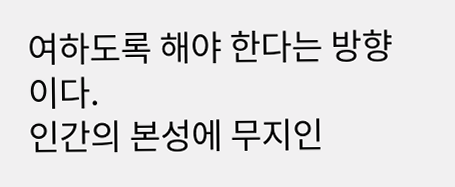여하도록 해야 한다는 방향이다.
인간의 본성에 무지인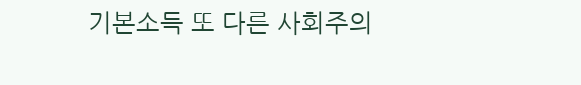기본소득 또 다른 사회주의